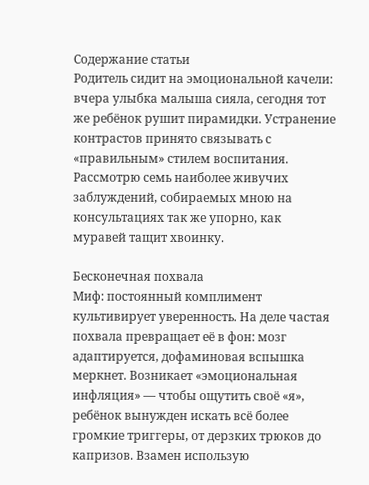Содержание статьи
Родитель сидит на эмоциональной качели: вчера улыбка малыша сияла, сегодня тот же ребёнок рушит пирамидки. Устранение контрастов принято связывать с «правильным» стилем воспитания. Рассмотрю семь наиболее живучих заблуждений, собираемых мною на консультациях так же упорно, как муравей тащит хвоинку.

Бесконечная похвала
Миф: постоянный комплимент культивирует уверенность. На деле частая похвала превращает её в фон: мозг адаптируется, дофаминовая вспышка меркнет. Возникает «эмоциональная инфляция» — чтобы ощутить своё «я», ребёнок вынужден искать всё более громкие триггеры, от дерзких трюков до капризов. Взамен использую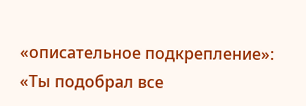«описательное подкрепление»: «Ты подобрал все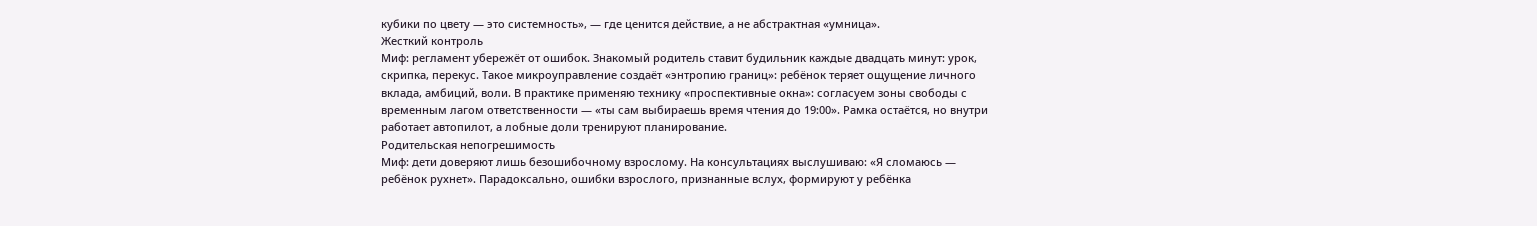кубики по цвету — это системность», — где ценится действие, а не абстрактная «умница».
Жесткий контроль
Миф: регламент убережёт от ошибок. Знакомый родитель ставит будильник каждые двадцать минут: урок, скрипка, перекус. Такое микроуправление создаёт «энтропию границ»: ребёнок теряет ощущение личного вклада, амбиций, воли. В практике применяю технику «проспективные окна»: согласуем зоны свободы с временным лагом ответственности — «ты сам выбираешь время чтения до 19:00». Рамка остаётся, но внутри работает автопилот, а лобные доли тренируют планирование.
Родительская непогрешимость
Миф: дети доверяют лишь безошибочному взрослому. На консультациях выслушиваю: «Я сломаюсь — ребёнок рухнет». Парадоксально, ошибки взрослого, признанные вслух, формируют у ребёнка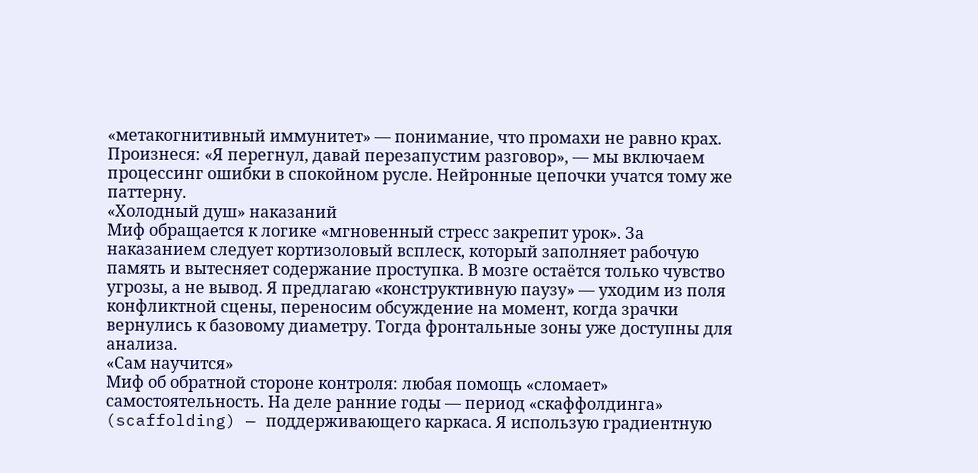«метакогнитивный иммунитет» — понимание, что промахи не равно крах. Произнеся: «Я перегнул, давай перезапустим разговор», — мы включаем процессинг ошибки в спокойном русле. Нейронные цепочки учатся тому же паттерну.
«Холодный душ» наказаний
Миф обращается к логике «мгновенный стресс закрепит урок». За наказанием следует кортизоловый всплеск, который заполняет рабочую память и вытесняет содержание проступка. В мозге остаётся только чувство угрозы, а не вывод. Я предлагаю «конструктивную паузу» — уходим из поля конфликтной сцены, переносим обсуждение на момент, когда зрачки вернулись к базовому диаметру. Тогда фронтальные зоны уже доступны для анализа.
«Сам научится»
Миф об обратной стороне контроля: любая помощь «сломает» самостоятельность. На деле ранние годы — период «скаффолдинга» (scaffolding) — поддерживающего каркаса. Я использую градиентную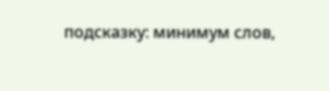подсказку: минимум слов,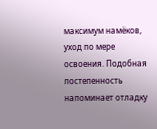максимум намёков, уход по мере освоения. Подобная постепенность напоминает отладку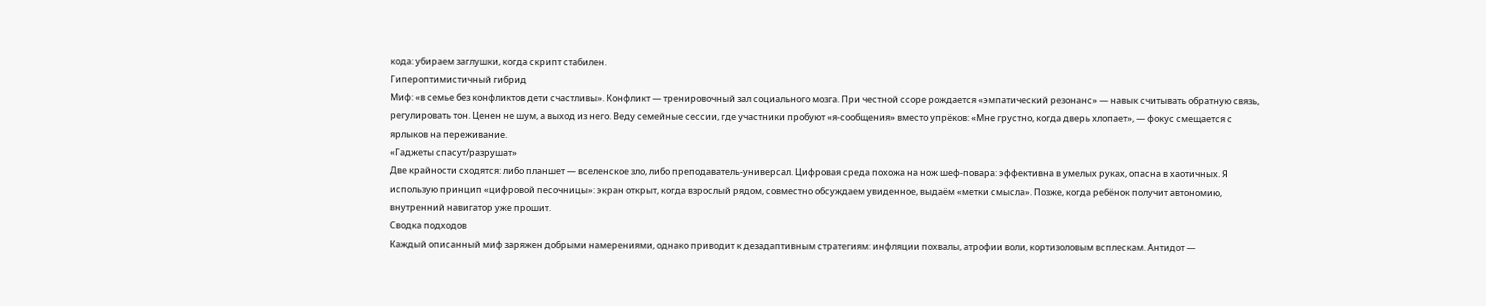кода: убираем заглушки, когда скрипт стабилен.
Гипероптимистичный гибрид
Миф: «в семье без конфликтов дети счастливы». Конфликт — тренировочный зал социального мозга. При честной ссоре рождается «эмпатический резонанс» — навык считывать обратную связь, регулировать тон. Ценен не шум, а выход из него. Веду семейные сессии, где участники пробуют «я-сообщения» вместо упрёков: «Мне грустно, когда дверь хлопает», — фокус смещается с ярлыков на переживание.
«Гаджеты спасут/разрушат»
Две крайности сходятся: либо планшет — вселенское зло, либо преподаватель-универсал. Цифровая среда похожа на нож шеф-повара: эффективна в умелых руках, опасна в хаотичных. Я использую принцип «цифровой песочницы»: экран открыт, когда взрослый рядом, совместно обсуждаем увиденное, выдаём «метки смысла». Позже, когда ребёнок получит автономию, внутренний навигатор уже прошит.
Сводка подходов
Каждый описанный миф заряжен добрыми намерениями, однако приводит к дезадаптивным стратегиям: инфляции похвалы, атрофии воли, кортизоловым всплескам. Антидот —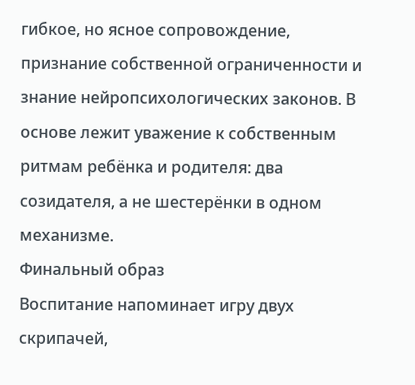гибкое, но ясное сопровождение, признание собственной ограниченности и знание нейропсихологических законов. В основе лежит уважение к собственным ритмам ребёнка и родителя: два созидателя, а не шестерёнки в одном механизме.
Финальный образ
Воспитание напоминает игру двух скрипачей,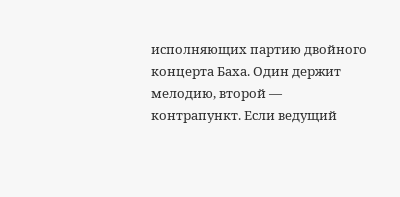исполняющих партию двойного концерта Баха. Один держит мелодию, второй — контрапункт. Если ведущий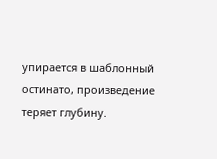упирается в шаблонный остинато, произведение теряет глубину.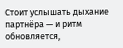Стоит услышать дыхание партнёра — и ритм обновляется,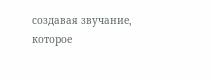создавая звучание, которое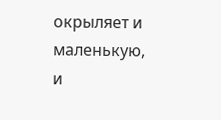окрыляет и маленькую, и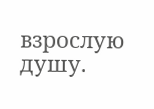взрослую душу.